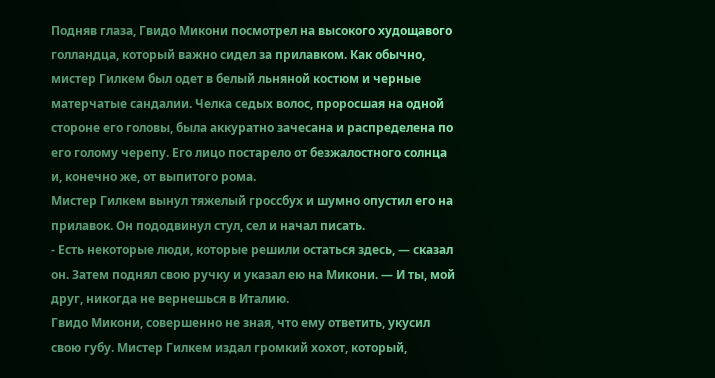Подняв глаза, Гвидо Микони посмотрел на высокого худощавого голландца, который важно сидел за прилавком. Как обычно, мистер Гилкем был одет в белый льняной костюм и черные матерчатые сандалии. Челка седых волос, проросшая на одной стороне его головы, была аккуратно зачесана и распределена по его голому черепу. Его лицо постарело от безжалостного солнца и, конечно же, от выпитого рома.
Мистер Гилкем вынул тяжелый гроссбух и шумно опустил его на прилавок. Он пододвинул стул, сел и начал писать.
- Есть некоторые люди, которые решили остаться здесь, — сказал он. Затем поднял свою ручку и указал ею на Микони. — И ты, мой друг, никогда не вернешься в Италию.
Гвидо Микони, совершенно не зная, что ему ответить, укусил свою губу. Мистер Гилкем издал громкий хохот, который,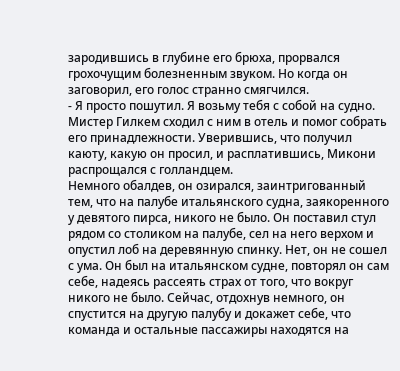зародившись в глубине его брюха, прорвался грохочущим болезненным звуком. Но когда он заговорил, его голос странно смягчился.
- Я просто пошутил. Я возьму тебя с собой на судно.
Мистер Гилкем сходил с ним в отель и помог собрать его принадлежности. Уверившись, что получил каюту, какую он просил, и расплатившись, Микони распрощался с голландцем.
Немного обалдев, он озирался, заинтригованный тем, что на палубе итальянского судна, заякоренного у девятого пирса, никого не было. Он поставил стул рядом со столиком на палубе, сел на него верхом и опустил лоб на деревянную спинку. Нет, он не сошел с ума. Он был на итальянском судне, повторял он сам себе, надеясь рассеять страх от того, что вокруг никого не было. Сейчас, отдохнув немного, он спустится на другую палубу и докажет себе, что команда и остальные пассажиры находятся на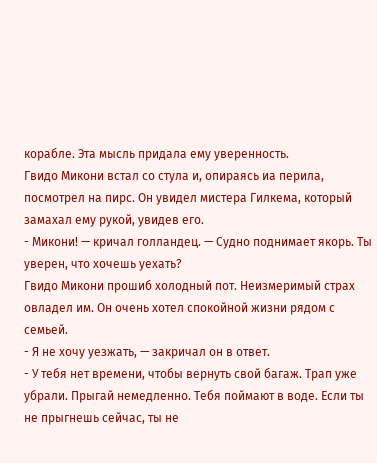корабле. Эта мысль придала ему уверенность.
Гвидо Микони встал со стула и, опираясь иа перила, посмотрел на пирс. Он увидел мистера Гилкема, который замахал ему рукой, увидев его.
- Микони! — кричал голландец. — Судно поднимает якорь. Ты уверен, что хочешь уехать?
Гвидо Микони прошиб холодный пот. Неизмеримый страх овладел им. Он очень хотел спокойной жизни рядом с семьей.
- Я не хочу уезжать, — закричал он в ответ.
- У тебя нет времени, чтобы вернуть свой багаж. Трап уже убрали. Прыгай немедленно. Тебя поймают в воде. Если ты не прыгнешь сейчас, ты не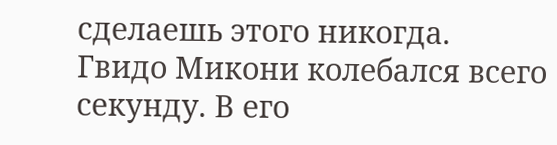сделаешь этого никогда.
Гвидо Микони колебался всего секунду. В его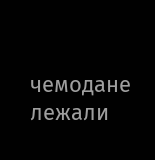чемодане лежали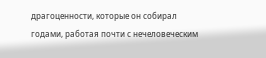драгоценности, которые он собирал годами, работая почти с нечеловеческим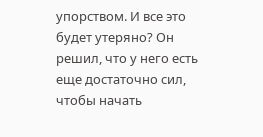упорством. И все это будет утеряно? Он решил, что у него есть еще достаточно сил, чтобы начать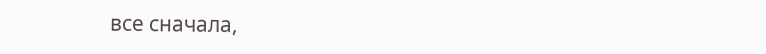все сначала,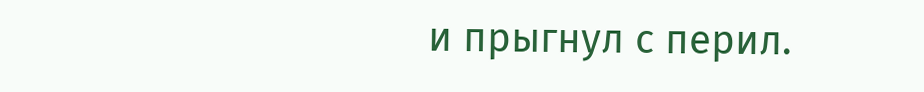и прыгнул с перил.